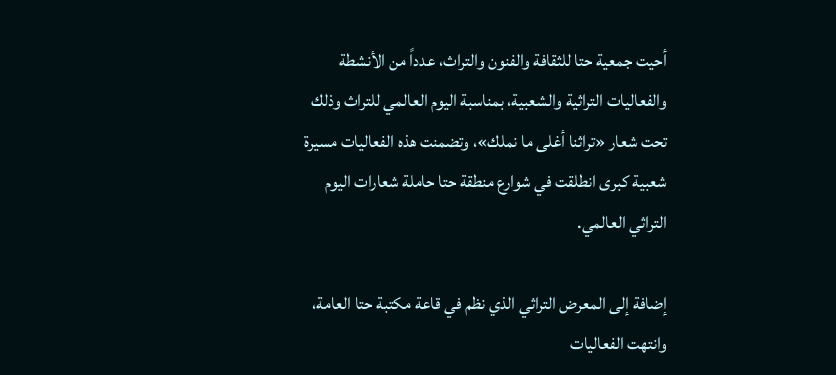أحيت جمعية حتا للثقافة والفنون والتراث، عدداً من الأنشطة والفعاليات التراثية والشعبية، بمناسبة اليوم العالمي للتراث وذلك تحت شعار «تراثنا أغلى ما نملك»، وتضمنت هذه الفعاليات مسيرة شعبية كبرى انطلقت في شوارع منطقة حتا حاملة شعارات اليوم التراثي العالمي.

إضافة إلى المعرض التراثي الذي نظم في قاعة مكتبة حتا العامة، وانتهت الفعاليات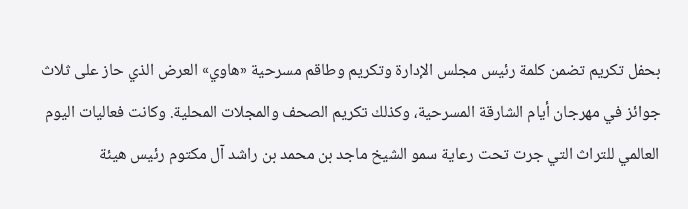بحفل تكريم تضمن كلمة رئيس مجلس الإدارة وتكريم وطاقم مسرحية «هاوي» العرض الذي حاز على ثلاث جوائز في مهرجان أيام الشارقة المسرحية، وكذلك تكريم الصحف والمجلات المحلية. وكانت فعاليات اليوم العالمي للتراث التي جرت تحت رعاية سمو الشيخ ماجد بن محمد بن راشد آل مكتوم رئيس هيئة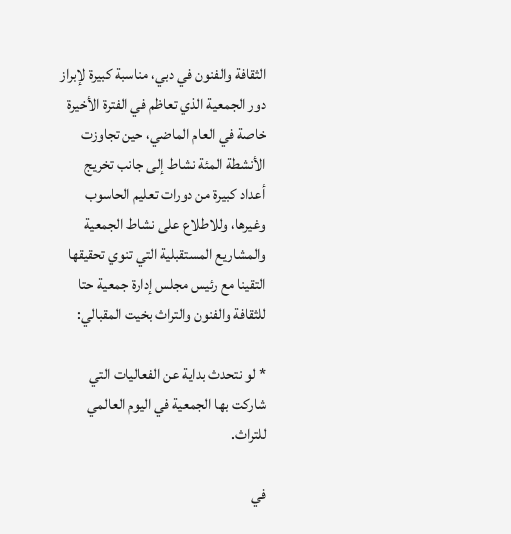الثقافة والفنون في دبي، مناسبة كبيرة لإبراز دور الجمعية الذي تعاظم في الفترة الأخيرة خاصة في العام الماضي، حين تجاوزت الأنشطة المئة نشاط إلى جانب تخريج أعداد كبيرة من دورات تعليم الحاسوب وغيرها، وللاطلاع على نشاط الجمعية والمشاريع المستقبلية التي تنوي تحقيقها التقينا مع رئيس مجلس إدارة جمعية حتا للثقافة والفنون والتراث بخيت المقبالي:

* لو نتحدث بداية عن الفعاليات التي شاركت بها الجمعية في اليوم العالمي للتراث.

في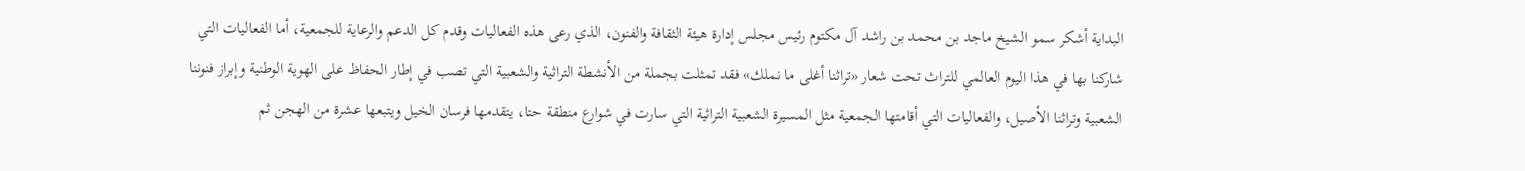البداية أشكر سمو الشيخ ماجد بن محمد بن راشد آل مكتوم رئيس مجلس إدارة هيئة الثقافة والفنون، الذي رعى هذه الفعاليات وقدم كل الدعم والرعاية للجمعية، أما الفعاليات التي شاركنا بها في هذا اليوم العالمي للتراث تحت شعار «تراثنا أغلى ما نملك» فقد تمثلت بجملة من الأنشطة التراثية والشعبية التي تصب في إطار الحفاظ على الهوية الوطنية وإبراز فنوننا الشعبية وتراثنا الأصيل، والفعاليات التي أقامتها الجمعية مثل المسيرة الشعبية التراثية التي سارت في شوارع منطقة حتا، يتقدمها فرسان الخيل ويتبعها عشرة من الهجن ثم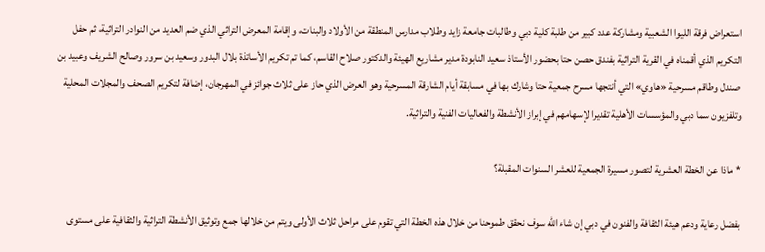استعراض فرقة الليوا الشعبية ومشاركة عدد كبير من طلبة كلية دبي وطالبات جامعة زايد وطلاب مدارس المنطقة من الأولاد والبنات، وإقامة المعرض التراثي الذي ضم العديد من النوادر التراثية، ثم حفل التكريم الذي أقمناه في القرية التراثية بفندق حصن حتا بحضور الأستاذ سعيد النابودة مدير مشاريع الهيئة والدكتور صلاح القاسم، كما تم تكريم الأساتذة بلال البدور وسعيد بن سرور وصالح الشريف وعبيد بن صندل وطاقم مسرحية «هاوي» التي أنتجها مسرح جمعية حتا وشارك بها في مسابقة أيام الشارقة المسرحية وهو العرض الذي حاز على ثلاث جوائز في المهرجان، إضافة لتكريم الصحف والمجلات المحلية وتلفزيون سما دبي والمؤسسات الأهلية تقديرا لإسهامهم في إبراز الأنشطة والفعاليات الفنية والتراثية.

* ماذا عن الخطة العشرية لتصور مسيرة الجمعية للعشر السنوات المقبلة؟

بفضل رعاية ودعم هيئة الثقافة والفنون في دبي إن شاء الله سوف نحقق طموحنا من خلال هذه الخطة التي تقوم على مراحل ثلاث الأولى ويتم من خلالها جمع وتوثيق الأنشطة التراثية والثقافية على مستوى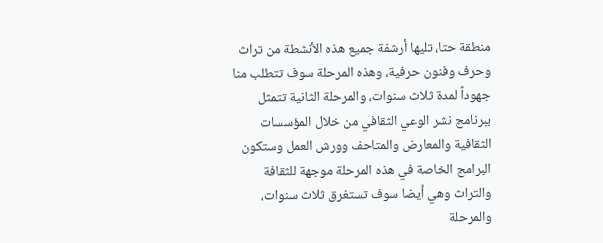منطقة حتا، تليها أرشفة جميع هذه الأنشطة من تراث وحرف وفنون حرفية، وهذه المرحلة سوف تتطلب منا جهوداً لمدة ثلاث سنوات، والمرحلة الثانية تتمثل ببرنامج نشر الوعي الثقافي من خلال المؤسسات الثقافية والمعارض والمتاحف وورش العمل وستكون البرامج الخاصة في هذه المرحلة موجهة للثقافة والتراث وهي أيضا سوف تستغرق ثلاث سنوات، والمرحلة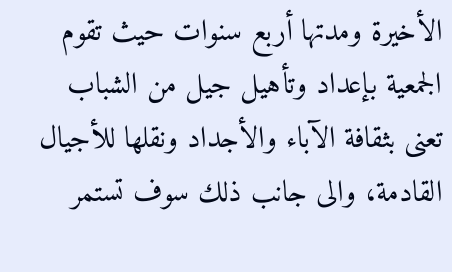الأخيرة ومدتها أربع سنوات حيث تقوم الجمعية بإعداد وتأهيل جيل من الشباب تعنى بثقافة الآباء والأجداد ونقلها للأجيال القادمة، والى جانب ذلك سوف تستمر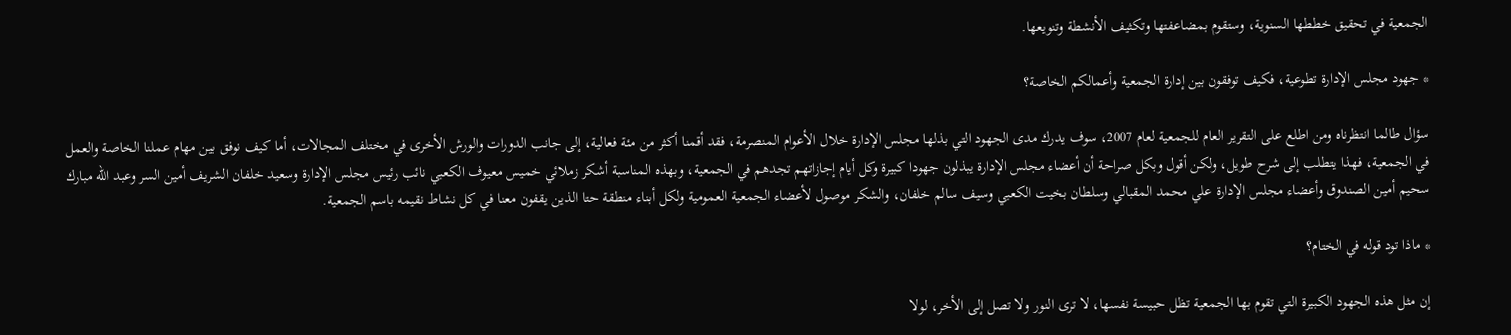الجمعية في تحقيق خططها السنوية، وستقوم بمضاعفتها وتكثيف الأنشطة وتنويعها.

* جهود مجلس الإدارة تطوعية، فكيف توفقون بين إدارة الجمعية وأعمالكم الخاصة؟

سؤال طالما انتظرناه ومن اطلع على التقرير العام للجمعية لعام 2007، سوف يدرك مدى الجهود التي بذلها مجلس الإدارة خلال الأعوام المنصرمة، فقد أقمنا أكثر من مئة فعالية، إلى جانب الدورات والورش الأخرى في مختلف المجالات، أما كيف نوفق بين مهام عملنا الخاصة والعمل في الجمعية، فهذا يتطلب إلى شرح طويل، ولكن أقول وبكل صراحة أن أعضاء مجلس الإدارة يبذلون جهودا كبيرة وكل أيام إجازاتهم تجدهم في الجمعية، وبهذه المناسبة أشكر زملائي خميس معيوف الكعبي نائب رئيس مجلس الإدارة وسعيد خلفان الشريف أمين السر وعبد الله مبارك سحيم أمين الصندوق وأعضاء مجلس الإدارة علي محمد المقبالي وسلطان بخيت الكعبي وسيف سالم خلفان، والشكر موصول لأعضاء الجمعية العمومية ولكل أبناء منطقة حتا الذين يقفون معنا في كل نشاط نقيمه باسم الجمعية.

* ماذا تود قوله في الختام؟

إن مثل هذه الجهود الكبيرة التي تقوم بها الجمعية تظل حبيسة نفسها، لا ترى النور ولا تصل إلى الأخر، لولا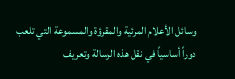وسائل الأعلام المرئية والمقرؤة والمسموعة التي تلعب دوراً أساسياً في نقل هذه الرسالة وتعريف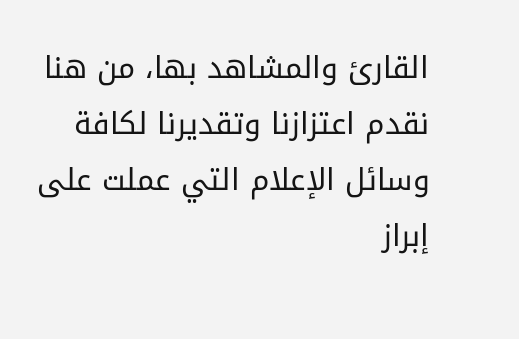القارئ والمشاهد بها، من هنا نقدم اعتزازنا وتقديرنا لكافة وسائل الإعلام التي عملت على إبراز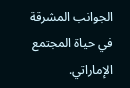الجوانب المشرقة في حياة المجتمع الإماراتي.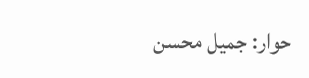حوار: جميل محسن